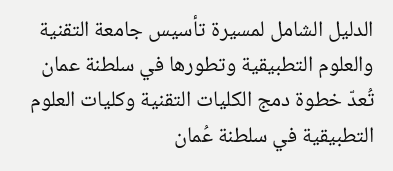الدليل الشامل لمسيرة تأسيس جامعة التقنية والعلوم التطبيقية وتطورها في سلطنة عمان
تُعدّ خطوة دمج الكليات التقنية وكليات العلوم التطبيقية في سلطنة عُمان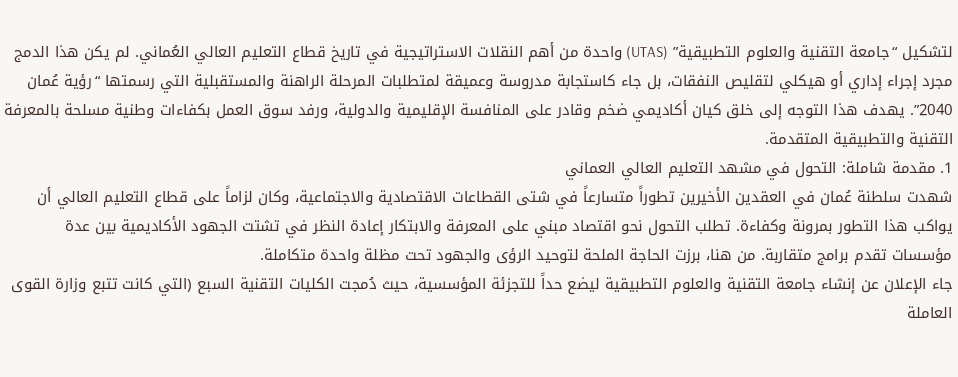لتشكيل “جامعة التقنية والعلوم التطبيقية” (UTAS) واحدة من أهم النقلات الاستراتيجية في تاريخ قطاع التعليم العالي العُماني. لم يكن هذا الدمج مجرد إجراء إداري أو هيكلي لتقليص النفقات، بل جاء كاستجابة مدروسة وعميقة لمتطلبات المرحلة الراهنة والمستقبلية التي رسمتها “رؤية عُمان 2040”. يهدف هذا التوجه إلى خلق كيان أكاديمي ضخم وقادر على المنافسة الإقليمية والدولية، ورفد سوق العمل بكفاءات وطنية مسلحة بالمعرفة التقنية والتطبيقية المتقدمة.
1. مقدمة شاملة: التحول في مشهد التعليم العالي العماني
شهدت سلطنة عُمان في العقدين الأخيرين تطوراً متسارعاً في شتى القطاعات الاقتصادية والاجتماعية، وكان لزاماً على قطاع التعليم العالي أن يواكب هذا التطور بمرونة وكفاءة. تطلب التحول نحو اقتصاد مبني على المعرفة والابتكار إعادة النظر في تشتت الجهود الأكاديمية بين عدة مؤسسات تقدم برامج متقاربة. من هنا، برزت الحاجة الملحة لتوحيد الرؤى والجهود تحت مظلة واحدة متكاملة.
جاء الإعلان عن إنشاء جامعة التقنية والعلوم التطبيقية ليضع حداً للتجزئة المؤسسية، حيث دُمجت الكليات التقنية السبع (التي كانت تتبع وزارة القوى العاملة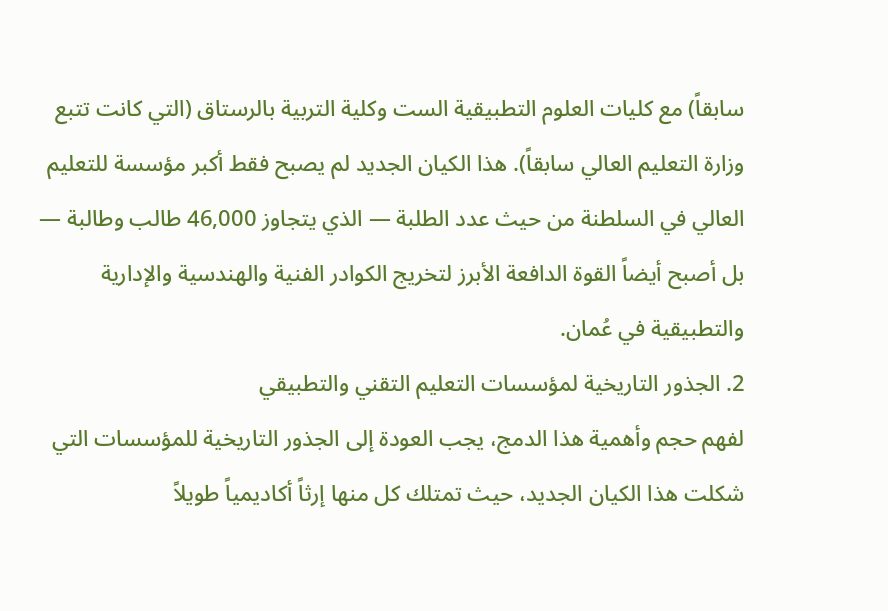سابقاً) مع كليات العلوم التطبيقية الست وكلية التربية بالرستاق (التي كانت تتبع وزارة التعليم العالي سابقاً). هذا الكيان الجديد لم يصبح فقط أكبر مؤسسة للتعليم العالي في السلطنة من حيث عدد الطلبة — الذي يتجاوز 46,000 طالب وطالبة — بل أصبح أيضاً القوة الدافعة الأبرز لتخريج الكوادر الفنية والهندسية والإدارية والتطبيقية في عُمان.
2. الجذور التاريخية لمؤسسات التعليم التقني والتطبيقي
لفهم حجم وأهمية هذا الدمج، يجب العودة إلى الجذور التاريخية للمؤسسات التي شكلت هذا الكيان الجديد، حيث تمتلك كل منها إرثاً أكاديمياً طويلاً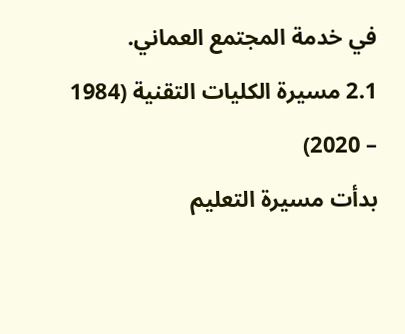في خدمة المجتمع العماني.
2.1 مسيرة الكليات التقنية (1984 – 2020)
بدأت مسيرة التعليم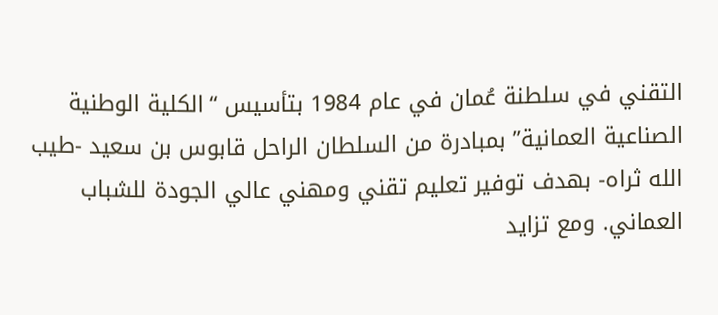التقني في سلطنة عُمان في عام 1984 بتأسيس “الكلية الوطنية الصناعية العمانية” بمبادرة من السلطان الراحل قابوس بن سعيد -طيب الله ثراه- بهدف توفير تعليم تقني ومهني عالي الجودة للشباب العماني. ومع تزايد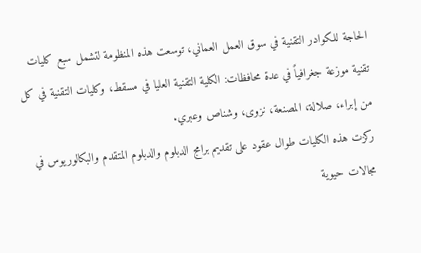الحاجة للكوادر التقنية في سوق العمل العماني، توسعت هذه المنظومة لتشمل سبع كليات تقنية موزعة جغرافياً في عدة محافظات: الكلية التقنية العليا في مسقط، وكليات التقنية في كل من إبراء، صلالة، المصنعة، نزوى، وشناص وعبري.
ركزت هذه الكليات طوال عقود على تقديم برامج الدبلوم والدبلوم المتقدم والبكالوريوس في مجالات حيوية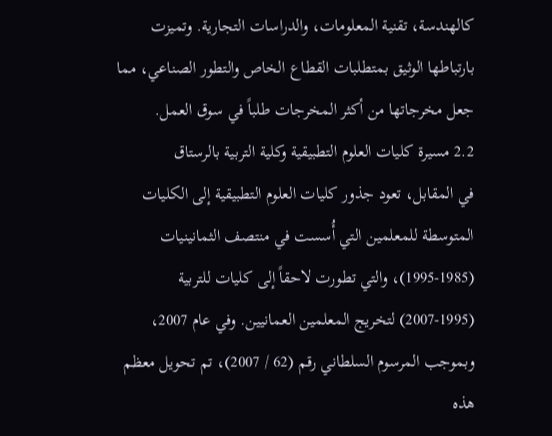كالهندسة، تقنية المعلومات، والدراسات التجارية. وتميزت بارتباطها الوثيق بمتطلبات القطاع الخاص والتطور الصناعي، مما جعل مخرجاتها من أكثر المخرجات طلباً في سوق العمل.
2.2 مسيرة كليات العلوم التطبيقية وكلية التربية بالرستاق
في المقابل، تعود جذور كليات العلوم التطبيقية إلى الكليات المتوسطة للمعلمين التي أُسست في منتصف الثمانينيات (1985-1995)، والتي تطورت لاحقاً إلى كليات للتربية (1995-2007) لتخريج المعلمين العمانيين. وفي عام 2007، وبموجب المرسوم السلطاني رقم (62 / 2007)، تم تحويل معظم هذه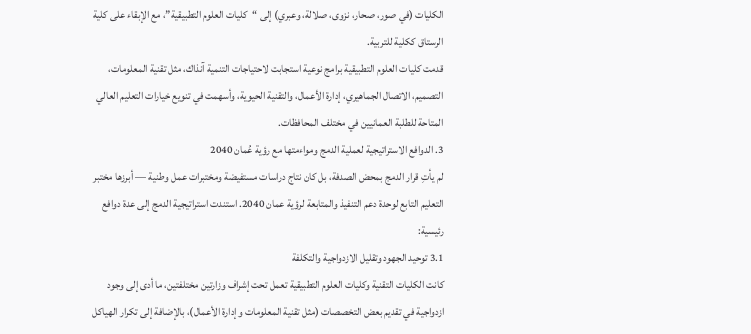الكليات (في صور، صحار، نزوى، صلالة، وعبري) إلى “كليات العلوم التطبيقية”، مع الإبقاء على كلية الرستاق ككلية للتربية.
قدمت كليات العلوم التطبيقية برامج نوعية استجابت لاحتياجات التنمية آنذاك، مثل تقنية المعلومات، التصميم، الاتصال الجماهيري، إدارة الأعمال، والتقنية الحيوية، وأسهمت في تنويع خيارات التعليم العالي المتاحة للطلبة العمانيين في مختلف المحافظات.
3. الدوافع الاستراتيجية لعملية الدمج ومواءمتها مع رؤية عُمان 2040
لم يأتِ قرار الدمج بمحض الصدفة، بل كان نتاج دراسات مستفيضة ومختبرات عمل وطنية — أبرزها مختبر التعليم التابع لوحدة دعم التنفيذ والمتابعة لرؤية عمان 2040. استندت استراتيجية الدمج إلى عدة دوافع رئيسية:
3.1 توحيد الجهود وتقليل الازدواجية والتكلفة
كانت الكليات التقنية وكليات العلوم التطبيقية تعمل تحت إشراف وزارتين مختلفتين، ما أدى إلى وجود ازدواجية في تقديم بعض التخصصات (مثل تقنية المعلومات وإدارة الأعمال)، بالإضافة إلى تكرار الهياكل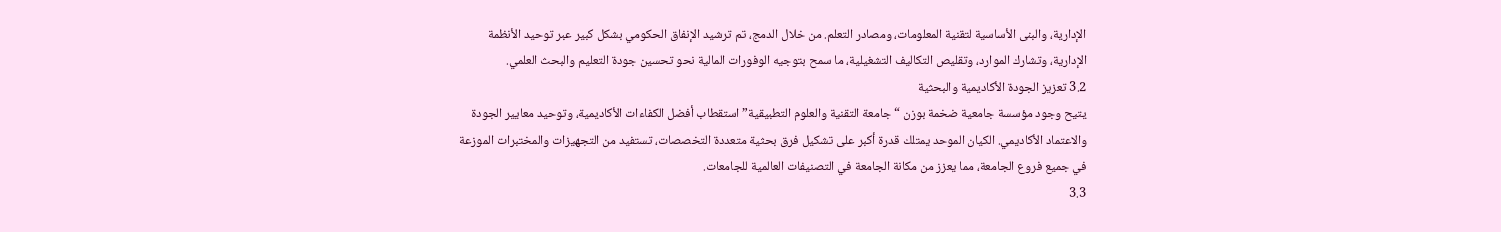الإدارية، والبنى الأساسية لتقنية المعلومات، ومصادر التعلم. من خلال الدمج، تم ترشيد الإنفاق الحكومي بشكل كبير عبر توحيد الأنظمة الإدارية، وتشارك الموارد، وتقليص التكاليف التشغيلية، ما سمح بتوجيه الوفورات المالية نحو تحسين جودة التعليم والبحث العلمي.
3.2 تعزيز الجودة الأكاديمية والبحثية
يتيح وجود مؤسسة جامعية ضخمة بوزن “جامعة التقنية والعلوم التطبيقية” استقطاب أفضل الكفاءات الأكاديمية، وتوحيد معايير الجودة والاعتماد الأكاديمي. الكيان الموحد يمتلك قدرة أكبر على تشكيل فرق بحثية متعددة التخصصات، تستفيد من التجهيزات والمختبرات الموزعة في جميع فروع الجامعة، مما يعزز من مكانة الجامعة في التصنيفات العالمية للجامعات.
3.3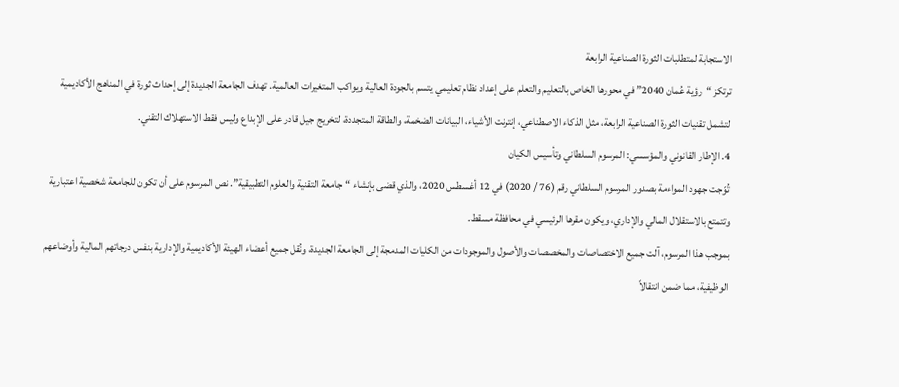الاستجابة لمتطلبات الثورة الصناعية الرابعة
ترتكز “رؤية عُمان 2040” في محورها الخاص بالتعليم والتعلم على إعداد نظام تعليمي يتسم بالجودة العالية ويواكب المتغيرات العالمية. تهدف الجامعة الجديدة إلى إحداث ثورة في المناهج الأكاديمية لتشمل تقنيات الثورة الصناعية الرابعة، مثل الذكاء الاصطناعي، إنترنت الأشياء، البيانات الضخمة، والطاقة المتجددة، لتخريج جيل قادر على الإبداع وليس فقط الاستهلاك التقني.
4. الإطار القانوني والمؤسسي: المرسوم السلطاني وتأسيس الكيان
تُوّجت جهود المواءمة بصدور المرسوم السلطاني رقم (76 / 2020) في 12 أغسطس 2020، والذي قضى بإنشاء “جامعة التقنية والعلوم التطبيقية”. نص المرسوم على أن تكون للجامعة شخصية اعتبارية وتتمتع بالاستقلال المالي والإداري، ويكون مقرها الرئيسي في محافظة مسقط.
بموجب هذا المرسوم، آلت جميع الاختصاصات والمخصصات والأصول والموجودات من الكليات المدمجة إلى الجامعة الجديدة، ونُقل جميع أعضاء الهيئة الأكاديمية والإدارية بنفس درجاتهم المالية وأوضاعهم الوظيفية، مما ضمن انتقالاً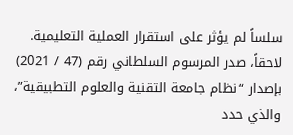سلساً لم يؤثر على استقرار العملية التعليمية.
لاحقاً، صدر المرسوم السلطاني رقم (47 / 2021) بإصدار “نظام جامعة التقنية والعلوم التطبيقية”، والذي حدد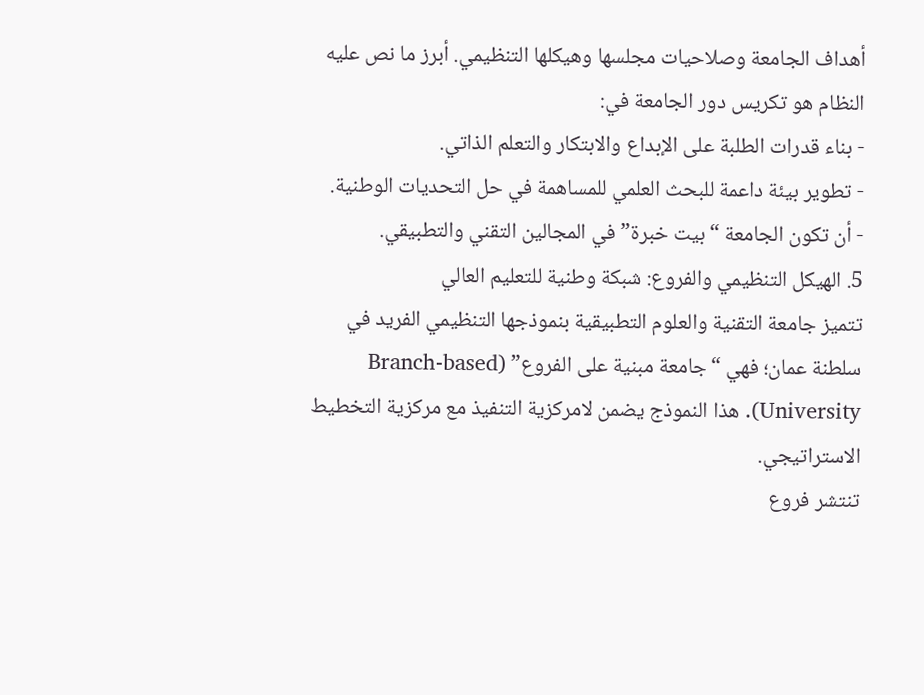أهداف الجامعة وصلاحيات مجلسها وهيكلها التنظيمي. أبرز ما نص عليه النظام هو تكريس دور الجامعة في:
- بناء قدرات الطلبة على الإبداع والابتكار والتعلم الذاتي.
- تطوير بيئة داعمة للبحث العلمي للمساهمة في حل التحديات الوطنية.
- أن تكون الجامعة “بيت خبرة” في المجالين التقني والتطبيقي.
5. الهيكل التنظيمي والفروع: شبكة وطنية للتعليم العالي
تتميز جامعة التقنية والعلوم التطبيقية بنموذجها التنظيمي الفريد في سلطنة عمان؛ فهي “جامعة مبنية على الفروع” (Branch-based University). هذا النموذج يضمن لامركزية التنفيذ مع مركزية التخطيط الاستراتيجي.
تنتشر فروع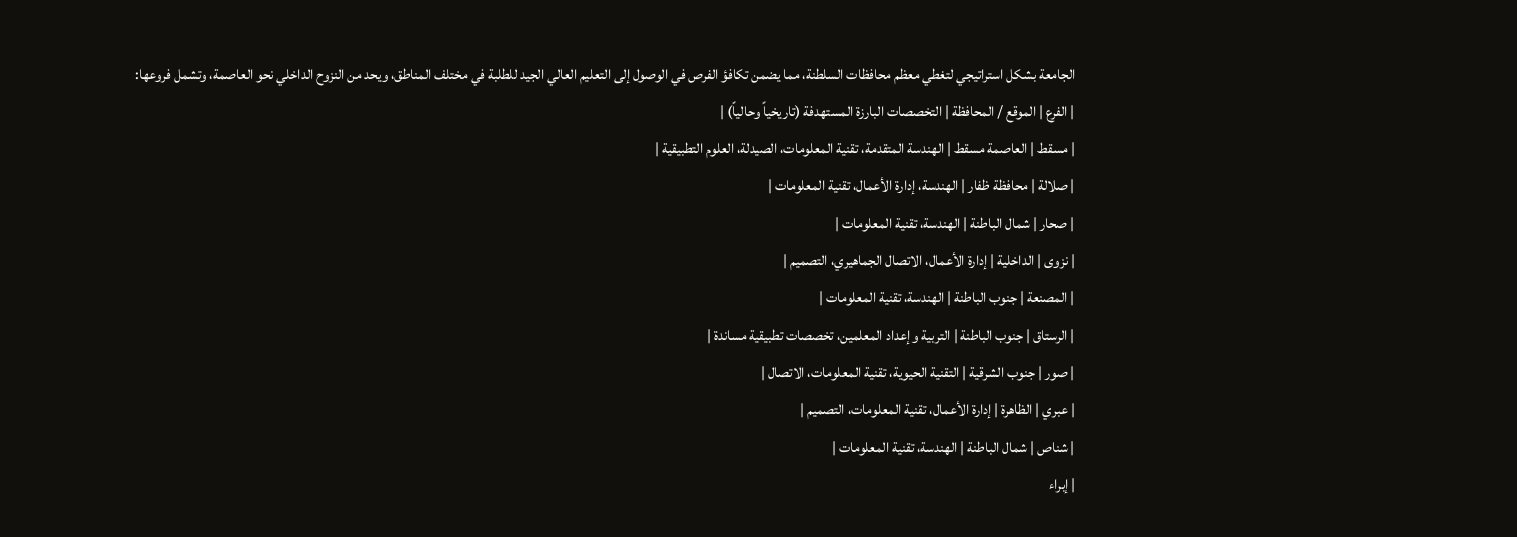الجامعة بشكل استراتيجي لتغطي معظم محافظات السلطنة، مما يضمن تكافؤ الفرص في الوصول إلى التعليم العالي الجيد للطلبة في مختلف المناطق، ويحد من النزوح الداخلي نحو العاصمة، وتشمل فروعها:
| الفرع | الموقع / المحافظة | التخصصات البارزة المستهدفة (تاريخياً وحالياً) |
| مسقط | العاصمة مسقط | الهندسة المتقدمة، تقنية المعلومات، الصيدلة، العلوم التطبيقية |
| صلالة | محافظة ظفار | الهندسة، إدارة الأعمال، تقنية المعلومات |
| صحار | شمال الباطنة | الهندسة، تقنية المعلومات |
| نزوى | الداخلية | إدارة الأعمال، الاتصال الجماهيري، التصميم |
| المصنعة | جنوب الباطنة | الهندسة، تقنية المعلومات |
| الرستاق | جنوب الباطنة | التربية وإعداد المعلمين، تخصصات تطبيقية مساندة |
| صور | جنوب الشرقية | التقنية الحيوية، تقنية المعلومات، الاتصال |
| عبري | الظاهرة | إدارة الأعمال، تقنية المعلومات، التصميم |
| شناص | شمال الباطنة | الهندسة، تقنية المعلومات |
| إبراء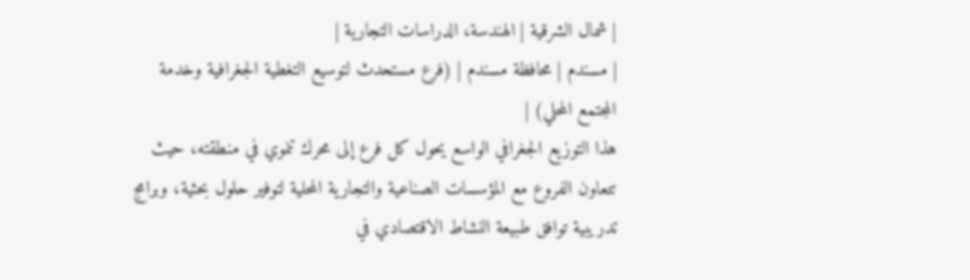| شمال الشرقية | الهندسة، الدراسات التجارية |
| مسندم | محافظة مسندم | (فرع مستحدث لتوسيع التغطية الجغرافية وخدمة المجتمع المحلي) |
هذا التوزيع الجغرافي الواسع يحول كل فرع إلى محرك تنموي في منطقته، حيث تتعاون الفروع مع المؤسسات الصناعية والتجارية المحلية لتوفير حلول بحثية، وبرامج تدريبية توافق طبيعة النشاط الاقتصادي في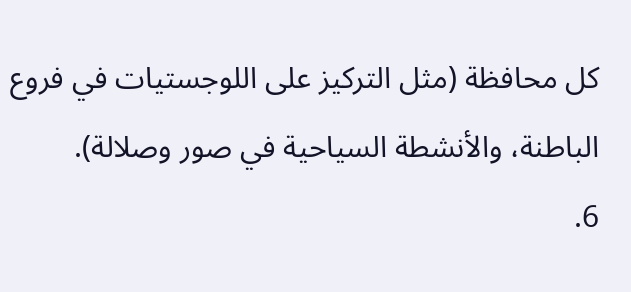كل محافظة (مثل التركيز على اللوجستيات في فروع الباطنة، والأنشطة السياحية في صور وصلالة).
6.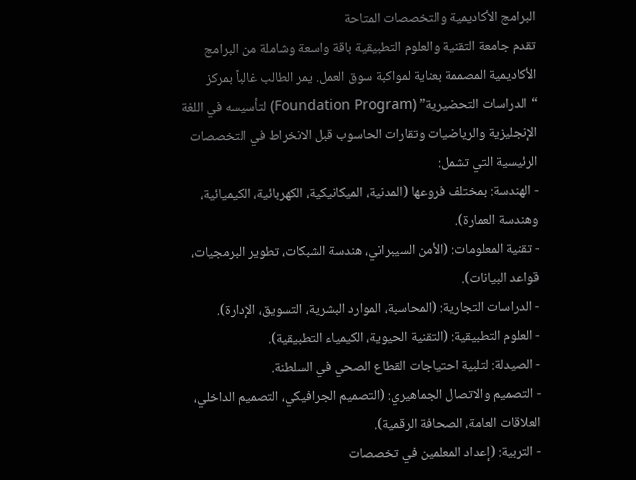البرامج الأكاديمية والتخصصات المتاحة
تقدم جامعة التقنية والعلوم التطبيقية باقة واسعة وشاملة من البرامج الأكاديمية المصممة بعناية لمواكبة سوق العمل. يمر الطالب غالباً بمركز “الدراسات التحضيرية” (Foundation Program) لتأسيسه في اللغة الإنجليزية والرياضيات وتقارات الحاسوب قبل الانخراط في التخصصات الرئيسية التي تشمل:
- الهندسة: بمختلف فروعها (المدنية، الميكانيكية، الكهربائية، الكيميائية، وهندسة العمارة).
- تقنية المعلومات: (الأمن السيبراني، هندسة الشبكات، تطوير البرمجيات، قواعد البيانات).
- الدراسات التجارية: (المحاسبة، الموارد البشرية، التسويق، الإدارة).
- العلوم التطبيقية: (التقنية الحيوية، الكيمياء التطبيقية).
- الصيدلة: لتلبية احتياجات القطاع الصحي في السلطنة.
- التصميم والاتصال الجماهيري: (التصميم الجرافيكي، التصميم الداخلي، العلاقات العامة، الصحافة الرقمية).
- التربية: (إعداد المعلمين في تخصصات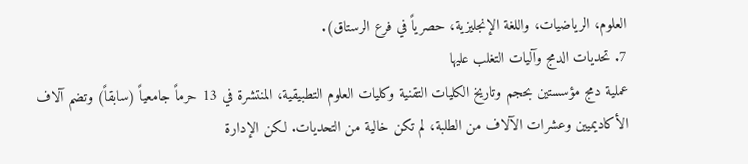العلوم، الرياضيات، واللغة الإنجليزية، حصرياً في فرع الرستاق).
7. تحديات الدمج وآليات التغلب عليها
عملية دمج مؤسستين بحجم وتاريخ الكليات التقنية وكليات العلوم التطبيقية، المنتشرة في 13 حرماً جامعياً (سابقاً) وتضم آلاف الأكاديميين وعشرات الآلاف من الطلبة، لم تكن خالية من التحديات. لكن الإدارة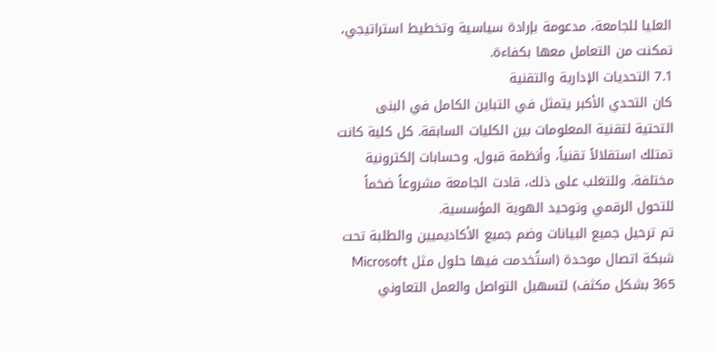العليا للجامعة، مدعومة بإرادة سياسية وتخطيط استراتيجي، تمكنت من التعامل معها بكفاءة.
7.1 التحديات الإدارية والتقنية
كان التحدي الأكبر يتمثل في التباين الكامل في البنى التحتية لتقنية المعلومات بين الكليات السابقة. كل كلية كانت تمتلك استقلالاً تقنياً، وأنظمة قبول، وحسابات إلكترونية مختلفة. وللتغلب على ذلك، قادت الجامعة مشروعاً ضخماً للتحول الرقمي وتوحيد الهوية المؤسسية.
تم ترحيل جميع البيانات وضم جميع الأكاديميين والطلبة تحت شبكة اتصال موحدة (استُخدمت فيها حلول مثل Microsoft 365 بشكل مكثف) لتسهيل التواصل والعمل التعاوني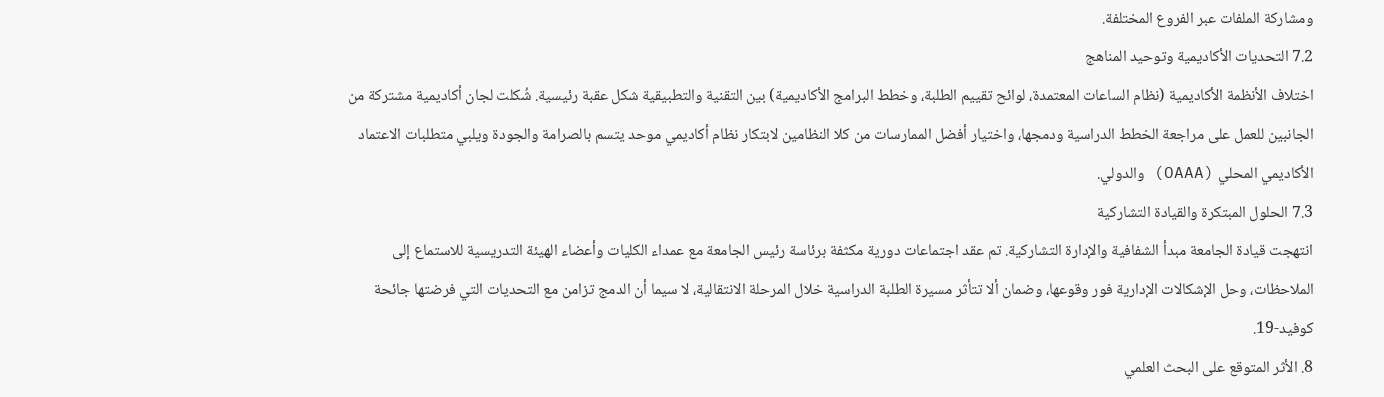ومشاركة الملفات عبر الفروع المختلفة.
7.2 التحديات الأكاديمية وتوحيد المناهج
اختلاف الأنظمة الأكاديمية (نظام الساعات المعتمدة، لوائح تقييم الطلبة، وخطط البرامج الأكاديمية) بين التقنية والتطبيقية شكل عقبة رئيسية. شُكلت لجان أكاديمية مشتركة من الجانبين للعمل على مراجعة الخطط الدراسية ودمجها، واختيار أفضل الممارسات من كلا النظامين لابتكار نظام أكاديمي موحد يتسم بالصرامة والجودة ويلبي متطلبات الاعتماد الأكاديمي المحلي (OAAA) والدولي.
7.3 الحلول المبتكرة والقيادة التشاركية
انتهجت قيادة الجامعة مبدأ الشفافية والإدارة التشاركية. تم عقد اجتماعات دورية مكثفة برئاسة رئيس الجامعة مع عمداء الكليات وأعضاء الهيئة التدريسية للاستماع إلى الملاحظات، وحل الإشكالات الإدارية فور وقوعها، وضمان ألا تتأثر مسيرة الطلبة الدراسية خلال المرحلة الانتقالية، لا سيما أن الدمج تزامن مع التحديات التي فرضتها جائحة كوفيد-19.
8. الأثر المتوقع على البحث العلمي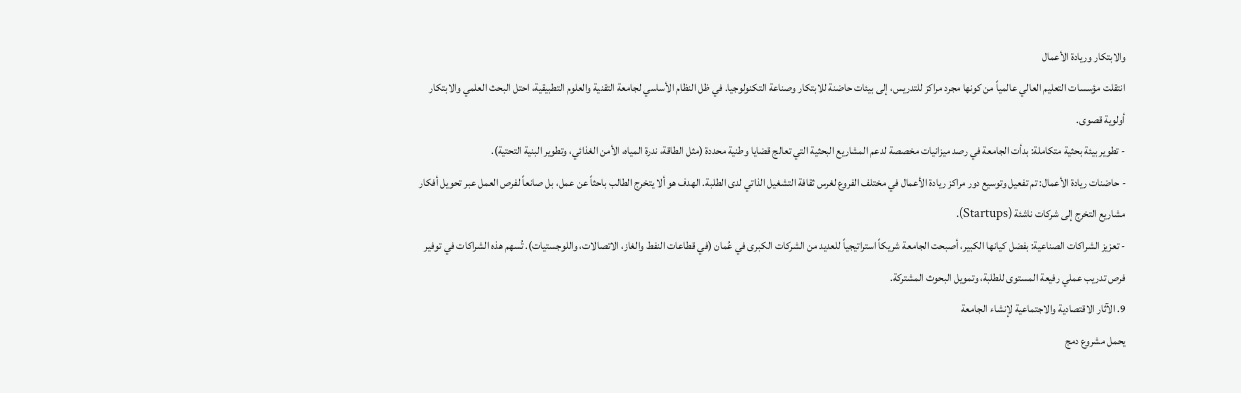والابتكار وريادة الأعمال
انتقلت مؤسسات التعليم العالي عالمياً من كونها مجرد مراكز للتدريس، إلى بيئات حاضنة للابتكار وصناعة التكنولوجيا. في ظل النظام الأساسي لجامعة التقنية والعلوم التطبيقية، احتل البحث العلمي والابتكار أولوية قصوى.
- تطوير بيئة بحثية متكاملة: بدأت الجامعة في رصد ميزانيات مخصصة لدعم المشاريع البحثية التي تعالج قضايا وطنية محددة (مثل الطاقة، ندرة المياه، الأمن الغذائي، وتطوير البنية التحتية).
- حاضنات ريادة الأعمال: تم تفعيل وتوسيع دور مراكز ريادة الأعمال في مختلف الفروع لغرس ثقافة التشغيل الذاتي لدى الطلبة. الهدف هو ألا يتخرج الطالب باحثاً عن عمل، بل صانعاً لفرص العمل عبر تحويل أفكار مشاريع التخرج إلى شركات ناشئة (Startups).
- تعزيز الشراكات الصناعية: بفضل كيانها الكبير، أصبحت الجامعة شريكاً استراتيجياً للعديد من الشركات الكبرى في عُمان (في قطاعات النفط والغاز، الاتصالات، واللوجستيات). تُسهم هذه الشراكات في توفير فرص تدريب عملي رفيعة المستوى للطلبة، وتمويل البحوث المشتركة.
9. الآثار الاقتصادية والاجتماعية لإنشاء الجامعة
يحمل مشروع دمج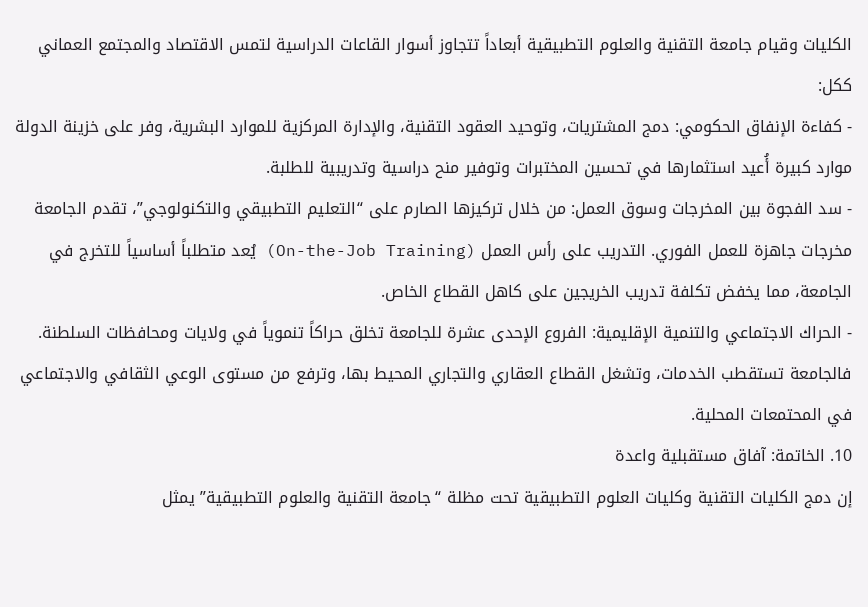الكليات وقيام جامعة التقنية والعلوم التطبيقية أبعاداً تتجاوز أسوار القاعات الدراسية لتمس الاقتصاد والمجتمع العماني ككل:
- كفاءة الإنفاق الحكومي: دمج المشتريات، وتوحيد العقود التقنية، والإدارة المركزية للموارد البشرية، وفر على خزينة الدولة موارد كبيرة أُعيد استثمارها في تحسين المختبرات وتوفير منح دراسية وتدريبية للطلبة.
- سد الفجوة بين المخرجات وسوق العمل: من خلال تركيزها الصارم على “التعليم التطبيقي والتكنولوجي”، تقدم الجامعة مخرجات جاهزة للعمل الفوري. التدريب على رأس العمل (On-the-Job Training) يُعد متطلباً أساسياً للتخرج في الجامعة، مما يخفض تكلفة تدريب الخريجين على كاهل القطاع الخاص.
- الحراك الاجتماعي والتنمية الإقليمية: الفروع الإحدى عشرة للجامعة تخلق حراكاً تنموياً في ولايات ومحافظات السلطنة. فالجامعة تستقطب الخدمات، وتشغل القطاع العقاري والتجاري المحيط بها، وترفع من مستوى الوعي الثقافي والاجتماعي في المحتمعات المحلية.
10. الخاتمة: آفاق مستقبلية واعدة
إن دمج الكليات التقنية وكليات العلوم التطبيقية تحت مظلة “جامعة التقنية والعلوم التطبيقية” يمثل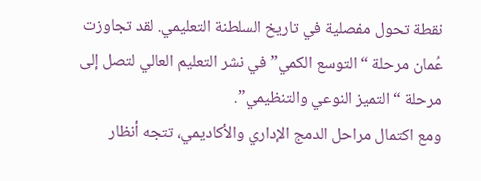نقطة تحول مفصلية في تاريخ السلطنة التعليمي. لقد تجاوزت عُمان مرحلة “التوسع الكمي” في نشر التعليم العالي لتصل إلى مرحلة “التميز النوعي والتنظيمي”.
ومع اكتمال مراحل الدمج الإداري والأكاديمي، تتجه أنظار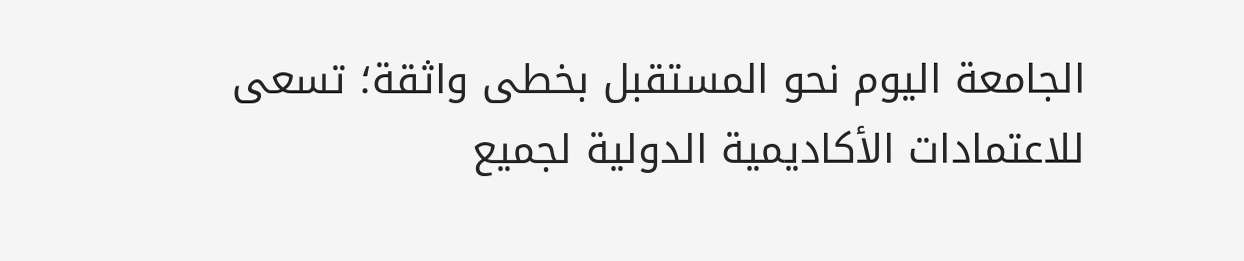الجامعة اليوم نحو المستقبل بخطى واثقة؛ تسعى للاعتمادات الأكاديمية الدولية لجميع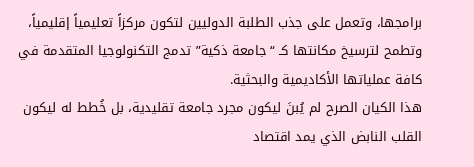برامجها، وتعمل على جذب الطلبة الدوليين لتكون مركزاً تعليمياً إقليمياً، وتطمح لترسيخ مكانتها كـ “جامعة ذكية” تدمج التكنولوجيا المتقدمة في كافة عملياتها الأكاديمية والبحثية.
هذا الكيان الصرح لم يُبنَ ليكون مجرد جامعة تقليدية، بل خُطط له ليكون القلب النابض الذي يمد اقتصاد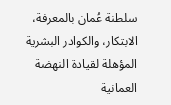سلطنة عُمان بالمعرفة، الابتكار، والكوادر البشرية المؤهلة لقيادة النهضة العمانية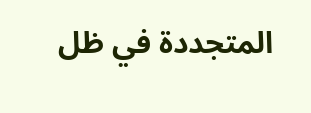المتجددة في ظل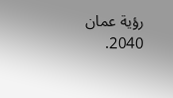رؤية عمان 2040.